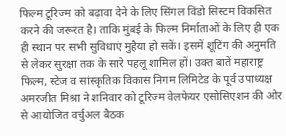फिल्म टूरिज्म को बढ़ावा देने के लिए सिंगल विंडो सिस्टम विकसित करने की जरूरत है। ताकि मुंबई के फिल्म निर्माताओं के लिए ही एक ही स्थान पर सभी सुविधाएं मुहैया हो सकें। इसमें शूटिंग की अनुमति से लेकर सुरक्षा तक के सारे पहलू शामिल हों। उक्त बातें महाराष्ट्र फिल्म, स्टेज व सांस्कृतिक विकास निगम लिमिटेड के पूर्व उपाध्यक्ष अमरजीत मिश्रा ने शनिवार को टूरिज्म वेलफेयर एसोसिएशन की ओर से आयोजित वर्चुअल बैठक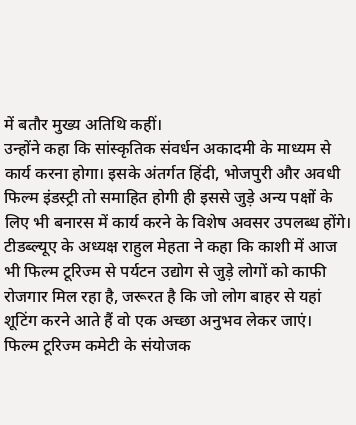में बतौर मुख्य अतिथि कहीं।
उन्होंने कहा कि सांस्कृतिक संवर्धन अकादमी के माध्यम से कार्य करना होगा। इसके अंतर्गत हिंदी, भोजपुरी और अवधी फिल्म इंडस्ट्री तो समाहित होगी ही इससे जुड़े अन्य पक्षों के लिए भी बनारस में कार्य करने के विशेष अवसर उपलब्ध होंगे।
टीडब्ल्यूए के अध्यक्ष राहुल मेहता ने कहा कि काशी में आज भी फिल्म टूरिज्म से पर्यटन उद्योग से जुड़े लोगों को काफी रोजगार मिल रहा है, जरूरत है कि जो लोग बाहर से यहां शूटिंग करने आते हैं वो एक अच्छा अनुभव लेकर जाएं।
फिल्म टूरिज्म कमेटी के संयोजक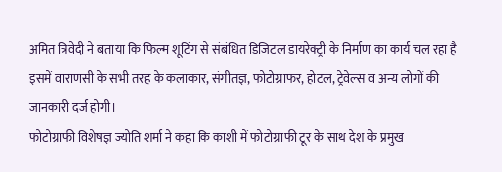अमित त्रिवेदी ने बताया कि फिल्म शूटिंग से संबंधित डिजिटल डायरेक्ट्री के निर्माण का कार्य चल रहा है इसमें वाराणसी के सभी तरह के कलाकार, संगीतज्ञ, फोटोग्राफर, होटल, ट्रेवेल्स व अन्य लोगों की जानकारी दर्ज होगी।
फोटोग्राफी विशेषज्ञ ज्योति शर्मा ने कहा कि काशी में फोटोग्राफी टूर के साथ देश के प्रमुख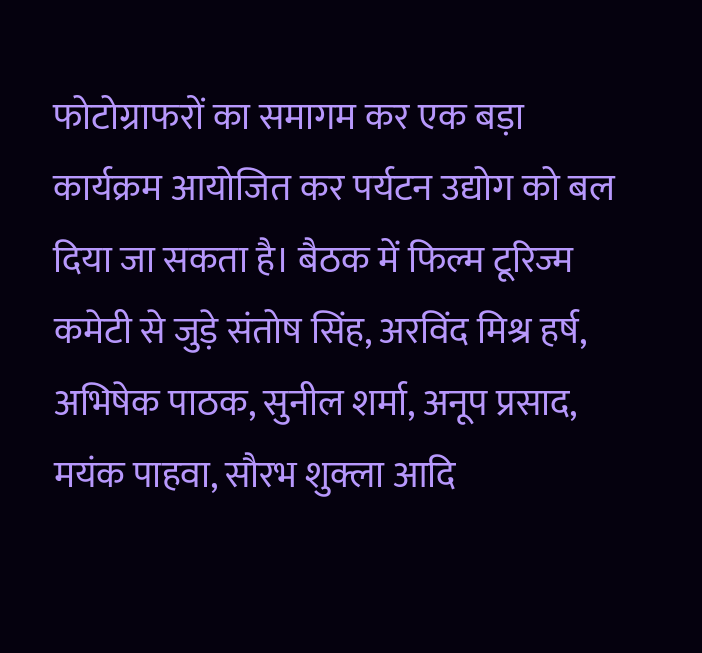फोटोग्राफरों का समागम कर एक बड़ा कार्यक्रम आयोजित कर पर्यटन उद्योग को बल दिया जा सकता है। बैठक में फिल्म टूरिज्म कमेटी से जुड़े संतोष सिंह, अरविंद मिश्र हर्ष, अभिषेक पाठक, सुनील शर्मा, अनूप प्रसाद, मयंक पाहवा, सौरभ शुक्ला आदि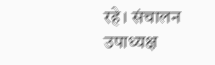रहे। संचालन उपाध्यक्ष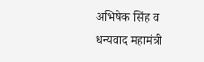अभिषेक सिंह व धन्यवाद महामंत्री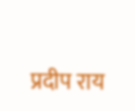प्रदीप राय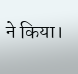ने किया।